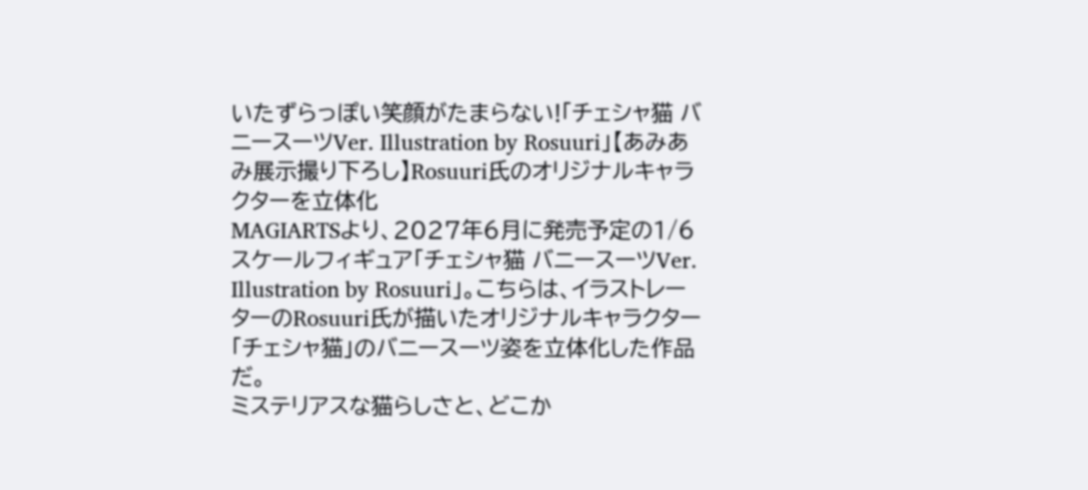いたずらっぽい笑顔がたまらない!「チェシャ猫 バニースーツVer. Illustration by Rosuuri」【あみあみ展示撮り下ろし】Rosuuri氏のオリジナルキャラクターを立体化
MAGIARTSより、2027年6月に発売予定の1/6スケールフィギュア「チェシャ猫 バニースーツVer. Illustration by Rosuuri」。こちらは、イラストレーターのRosuuri氏が描いたオリジナルキャラクター「チェシャ猫」のバニースーツ姿を立体化した作品だ。
ミステリアスな猫らしさと、どこか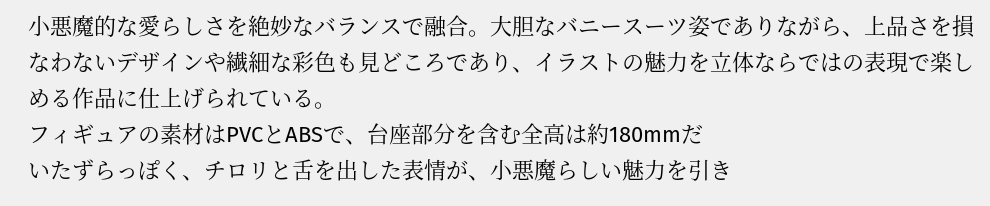小悪魔的な愛らしさを絶妙なバランスで融合。大胆なバニースーツ姿でありながら、上品さを損なわないデザインや繊細な彩色も見どころであり、イラストの魅力を立体ならではの表現で楽しめる作品に仕上げられている。
フィギュアの素材はPVCとABSで、台座部分を含む全高は約180mmだ
いたずらっぽく、チロリと舌を出した表情が、小悪魔らしい魅力を引き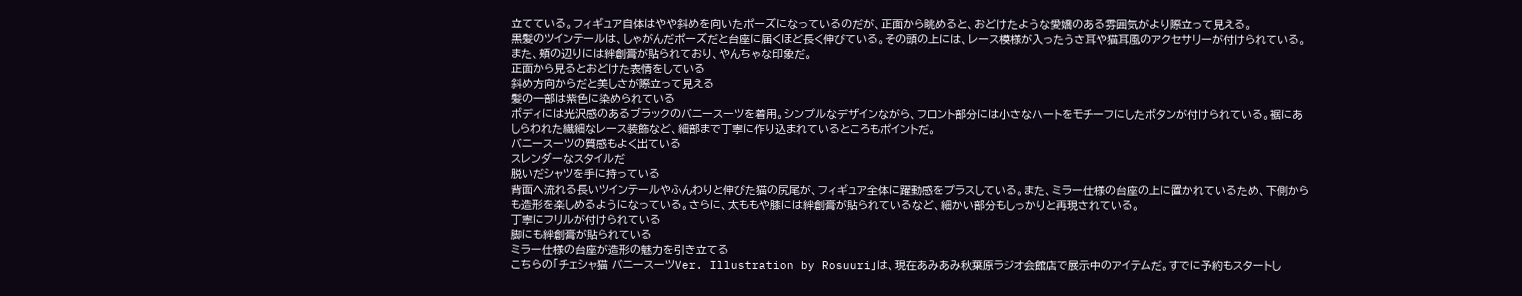立てている。フィギュア自体はやや斜めを向いたポーズになっているのだが、正面から眺めると、おどけたような愛嬌のある雰囲気がより際立って見える。
黒髪のツインテールは、しゃがんだポーズだと台座に届くほど長く伸びている。その頭の上には、レース模様が入ったうさ耳や猫耳風のアクセサリーが付けられている。また、頬の辺りには絆創膏が貼られており、やんちゃな印象だ。
正面から見るとおどけた表情をしている
斜め方向からだと美しさが際立って見える
髪の一部は紫色に染められている
ボディには光沢感のあるブラックのバニースーツを着用。シンプルなデザインながら、フロント部分には小さなハートをモチーフにしたボタンが付けられている。裾にあしらわれた繊細なレース装飾など、細部まで丁寧に作り込まれているところもポイントだ。
バニースーツの質感もよく出ている
スレンダーなスタイルだ
脱いだシャツを手に持っている
背面へ流れる長いツインテールやふんわりと伸びた猫の尻尾が、フィギュア全体に躍動感をプラスしている。また、ミラー仕様の台座の上に置かれているため、下側からも造形を楽しめるようになっている。さらに、太ももや膝には絆創膏が貼られているなど、細かい部分もしっかりと再現されている。
丁寧にフリルが付けられている
脚にも絆創膏が貼られている
ミラー仕様の台座が造形の魅力を引き立てる
こちらの「チェシャ猫 バニースーツVer. Illustration by Rosuuri」は、現在あみあみ秋葉原ラジオ会館店で展示中のアイテムだ。すでに予約もスタートし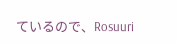ているので、Rosuuri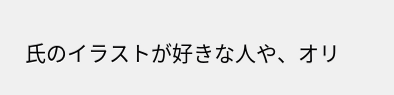氏のイラストが好きな人や、オリ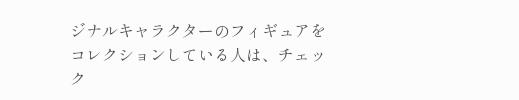ジナルキャラクターのフィギュアをコレクションしている人は、チェック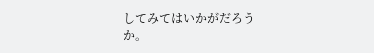してみてはいかがだろうか。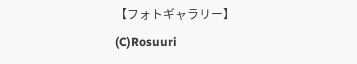【フォトギャラリー】
(C)Rosuuri